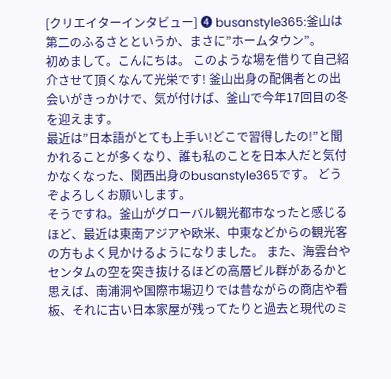[クリエイターインタビュー] ❹ busanstyle365:釜山は第二のふるさとというか、まさに”ホームタウン”。
初めまして。こんにちは。 このような場を借りて自己紹介させて頂くなんて光栄です! 釜山出身の配偶者との出会いがきっかけで、気が付けば、釜山で今年17回目の冬を迎えます。
最近は”日本語がとても上手い!どこで習得したの!”と聞かれることが多くなり、誰も私のことを日本人だと気付かなくなった、関西出身のbusanstyle365です。 どうぞよろしくお願いします。
そうですね。釜山がグローバル観光都市なったと感じるほど、最近は東南アジアや欧米、中東などからの観光客の方もよく見かけるようになりました。 また、海雲台やセンタムの空を突き抜けるほどの高層ビル群があるかと思えば、南浦洞や国際市場辺りでは昔ながらの商店や看板、それに古い日本家屋が残ってたりと過去と現代のミ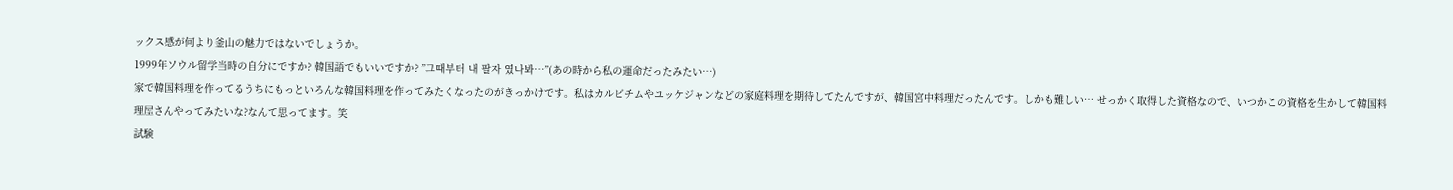ックス感が何より釜山の魅力ではないでしょうか。
1999年ソウル留学当時の自分にですか? 韓国語でもいいですか? ”그때부터 내 팔자 였나봐…”(あの時から私の運命だったみたい…)
家で韓国料理を作ってるうちにもっといろんな韓国料理を作ってみたくなったのがきっかけです。私はカルビチムやユッケジャンなどの家庭料理を期待してたんですが、韓国宮中料理だったんです。しかも難しい… せっかく取得した資格なので、いつかこの資格を生かして韓国料理屋さんやってみたいな?なんて思ってます。笑
試験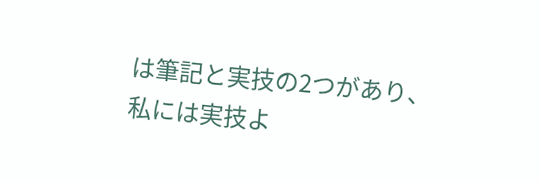は筆記と実技の2つがあり、私には実技よ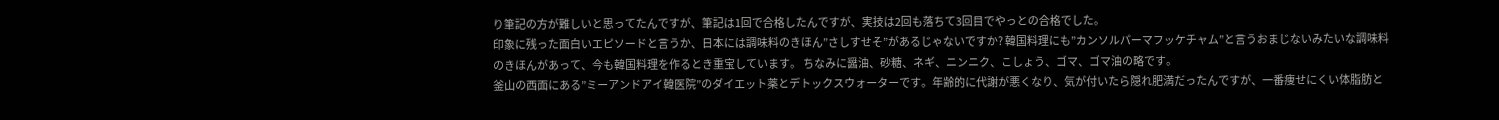り筆記の方が難しいと思ってたんですが、筆記は1回で合格したんですが、実技は2回も落ちて3回目でやっとの合格でした。
印象に残った面白いエピソードと言うか、日本には調味料のきほん”さしすせそ”があるじゃないですか? 韓国料理にも”カンソルパーマフッケチャム”と言うおまじないみたいな調味料のきほんがあって、今も韓国料理を作るとき重宝しています。 ちなみに醤油、砂糖、ネギ、ニンニク、こしょう、ゴマ、ゴマ油の略です。
釜山の西面にある”ミーアンドアイ韓医院”のダイエット薬とデトックスウォーターです。年齢的に代謝が悪くなり、気が付いたら隠れ肥満だったんですが、一番痩せにくい体脂肪と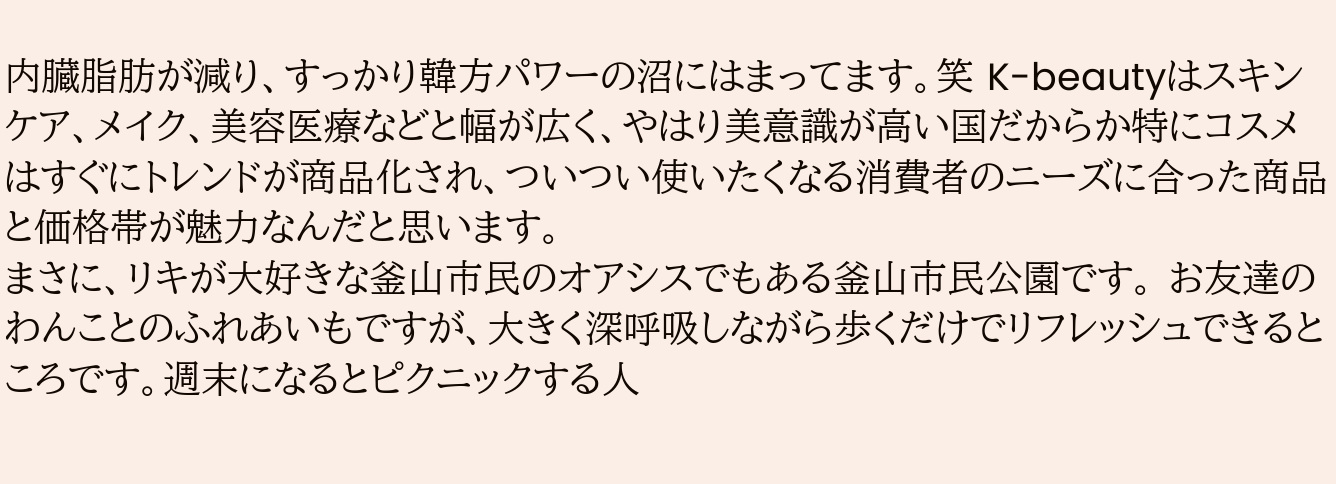内臓脂肪が減り、すっかり韓方パワーの沼にはまってます。笑 K-beautyはスキンケア、メイク、美容医療などと幅が広く、やはり美意識が高い国だからか特にコスメはすぐにトレンドが商品化され、ついつい使いたくなる消費者のニーズに合った商品と価格帯が魅力なんだと思います。
まさに、リキが大好きな釜山市民のオアシスでもある釜山市民公園です。 お友達のわんことのふれあいもですが、大きく深呼吸しながら歩くだけでリフレッシュできるところです。週末になるとピクニックする人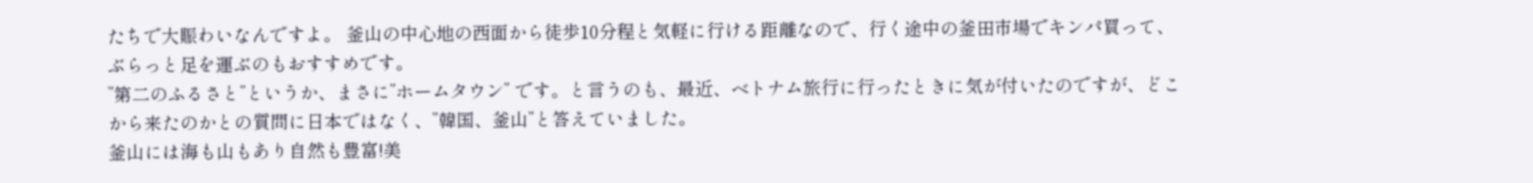たちで大賑わいなんですよ。 釜山の中心地の西面から徒歩10分程と気軽に行ける距離なので、行く途中の釜田市場でキンパ買って、ぶらっと足を運ぶのもおすすめです。
”第二のふるさと”というか、まさに”ホームタウン” です。と言うのも、最近、ベトナム旅行に行ったときに気が付いたのですが、どこから来たのかとの質問に日本ではなく、”韓国、釜山”と答えていました。
釜山には海も山もあり自然も豊富!美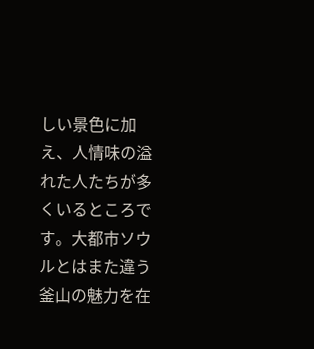しい景色に加え、人情味の溢れた人たちが多くいるところです。大都市ソウルとはまた違う釜山の魅力を在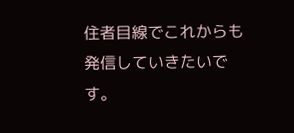住者目線でこれからも発信していきたいです。